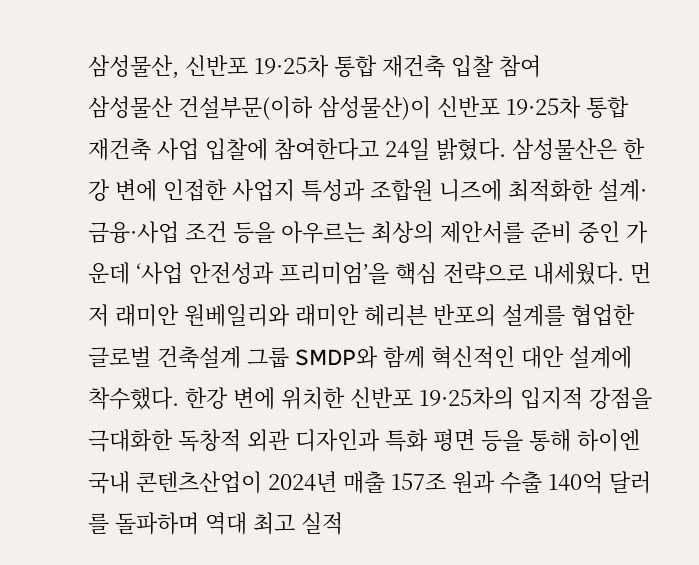삼성물산, 신반포 19·25차 통합 재건축 입찰 참여
삼성물산 건설부문(이하 삼성물산)이 신반포 19·25차 통합 재건축 사업 입찰에 참여한다고 24일 밝혔다. 삼성물산은 한강 변에 인접한 사업지 특성과 조합원 니즈에 최적화한 설계·금융·사업 조건 등을 아우르는 최상의 제안서를 준비 중인 가운데 ‘사업 안전성과 프리미엄’을 핵심 전략으로 내세웠다. 먼저 래미안 원베일리와 래미안 헤리븐 반포의 설계를 협업한 글로벌 건축설계 그룹 SMDP와 함께 혁신적인 대안 설계에 착수했다. 한강 변에 위치한 신반포 19·25차의 입지적 강점을 극대화한 독창적 외관 디자인과 특화 평면 등을 통해 하이엔
국내 콘텐츠산업이 2024년 매출 157조 원과 수출 140억 달러를 돌파하며 역대 최고 실적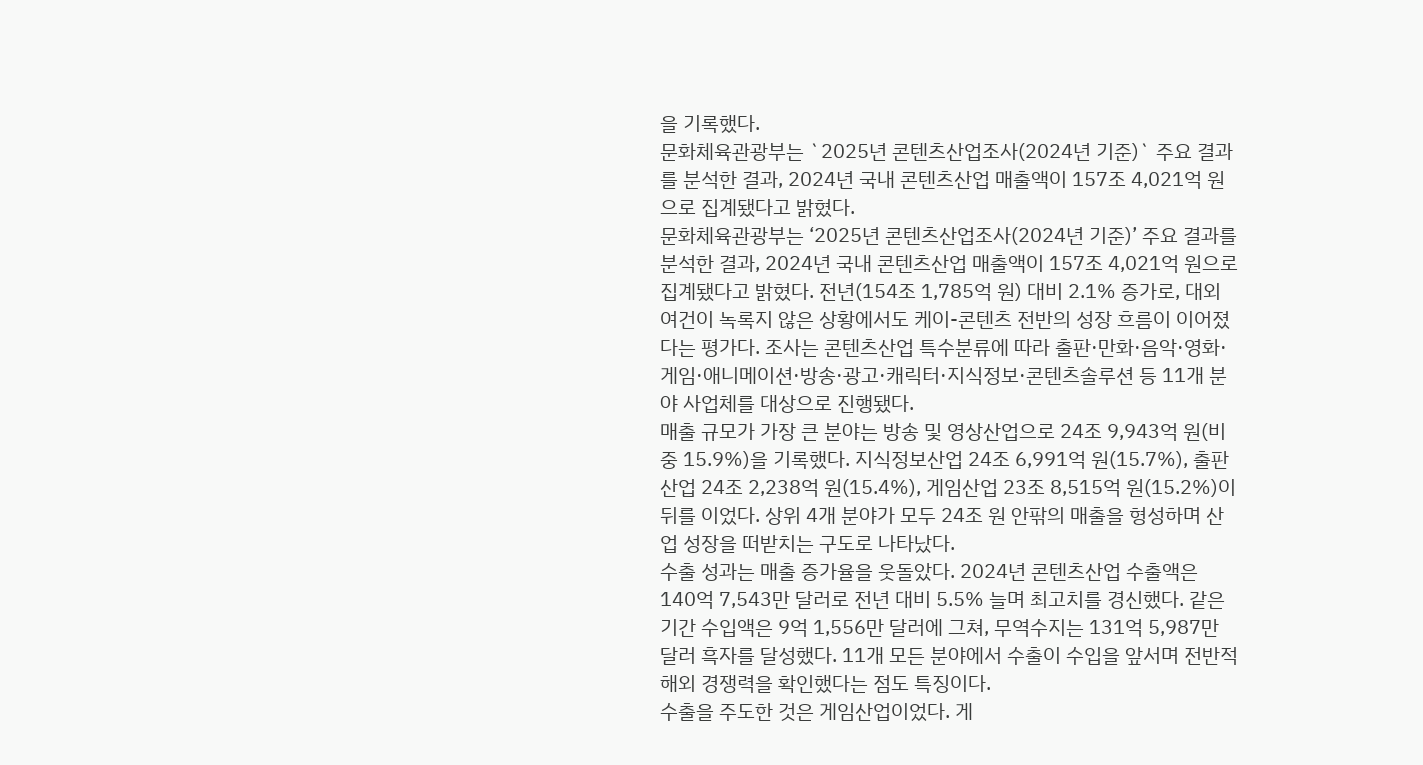을 기록했다.
문화체육관광부는 `2025년 콘텐츠산업조사(2024년 기준)` 주요 결과를 분석한 결과, 2024년 국내 콘텐츠산업 매출액이 157조 4,021억 원으로 집계됐다고 밝혔다.
문화체육관광부는 ‘2025년 콘텐츠산업조사(2024년 기준)’ 주요 결과를 분석한 결과, 2024년 국내 콘텐츠산업 매출액이 157조 4,021억 원으로 집계됐다고 밝혔다. 전년(154조 1,785억 원) 대비 2.1% 증가로, 대외 여건이 녹록지 않은 상황에서도 케이-콘텐츠 전반의 성장 흐름이 이어졌다는 평가다. 조사는 콘텐츠산업 특수분류에 따라 출판·만화·음악·영화·게임·애니메이션·방송·광고·캐릭터·지식정보·콘텐츠솔루션 등 11개 분야 사업체를 대상으로 진행됐다.
매출 규모가 가장 큰 분야는 방송 및 영상산업으로 24조 9,943억 원(비중 15.9%)을 기록했다. 지식정보산업 24조 6,991억 원(15.7%), 출판산업 24조 2,238억 원(15.4%), 게임산업 23조 8,515억 원(15.2%)이 뒤를 이었다. 상위 4개 분야가 모두 24조 원 안팎의 매출을 형성하며 산업 성장을 떠받치는 구도로 나타났다.
수출 성과는 매출 증가율을 웃돌았다. 2024년 콘텐츠산업 수출액은 140억 7,543만 달러로 전년 대비 5.5% 늘며 최고치를 경신했다. 같은 기간 수입액은 9억 1,556만 달러에 그쳐, 무역수지는 131억 5,987만 달러 흑자를 달성했다. 11개 모든 분야에서 수출이 수입을 앞서며 전반적 해외 경쟁력을 확인했다는 점도 특징이다.
수출을 주도한 것은 게임산업이었다. 게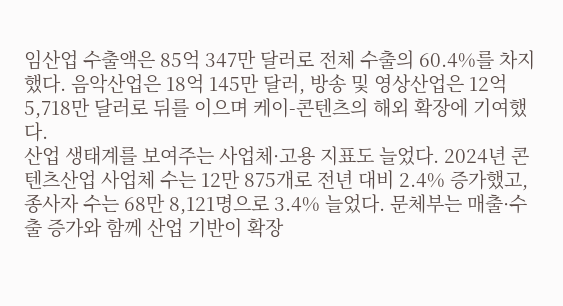임산업 수출액은 85억 347만 달러로 전체 수출의 60.4%를 차지했다. 음악산업은 18억 145만 달러, 방송 및 영상산업은 12억 5,718만 달러로 뒤를 이으며 케이-콘텐츠의 해외 확장에 기여했다.
산업 생태계를 보여주는 사업체·고용 지표도 늘었다. 2024년 콘텐츠산업 사업체 수는 12만 875개로 전년 대비 2.4% 증가했고, 종사자 수는 68만 8,121명으로 3.4% 늘었다. 문체부는 매출·수출 증가와 함께 산업 기반이 확장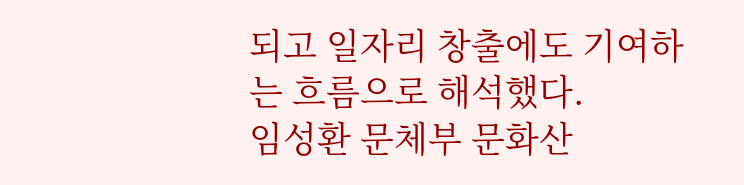되고 일자리 창출에도 기여하는 흐름으로 해석했다.
임성환 문체부 문화산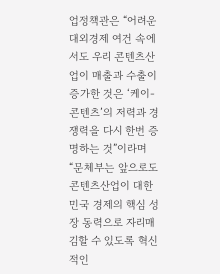업정책관은 “어려운 대외경제 여건 속에서도 우리 콘텐츠산업이 매출과 수출이 증가한 것은 ‘케이-콘텐츠’의 저력과 경쟁력을 다시 한번 증명하는 것”이라며 “문체부는 앞으로도 콘텐츠산업이 대한민국 경제의 핵심 성장 동력으로 자리매김할 수 있도록 혁신적인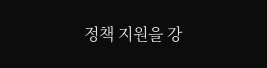정책 지원을 강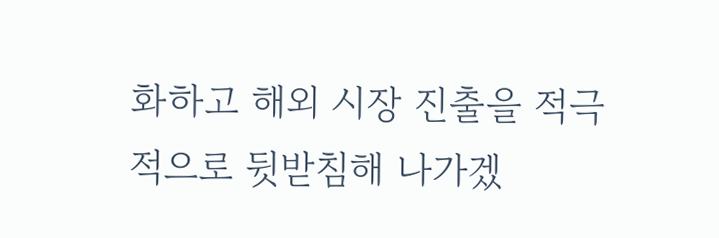화하고 해외 시장 진출을 적극적으로 뒷받침해 나가겠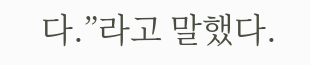다.”라고 말했다.